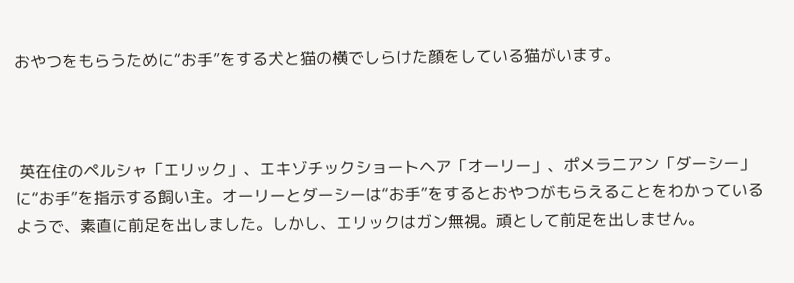おやつをもらうために“お手”をする犬と猫の横でしらけた顔をしている猫がいます。



 英在住のペルシャ「エリック」、エキゾチックショートヘア「オーリー」、ポメラニアン「ダーシー」に“お手”を指示する飼い主。オーリーとダーシーは“お手”をするとおやつがもらえることをわかっているようで、素直に前足を出しました。しかし、エリックはガン無視。頑として前足を出しません。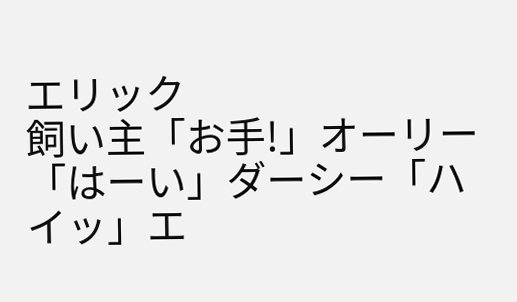エリック
飼い主「お手!」オーリー「はーい」ダーシー「ハイッ」エ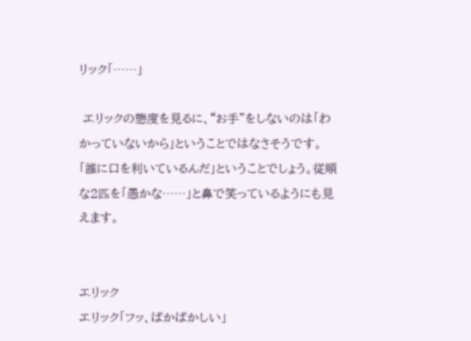リック「……」

 エリックの態度を見るに、“お手”をしないのは「わかっていないから」ということではなさそうです。「誰に口を利いているんだ」ということでしょう。従順な2匹を「愚かな……」と鼻で笑っているようにも見えます。


エリック
エリック「フッ、ばかばかしい」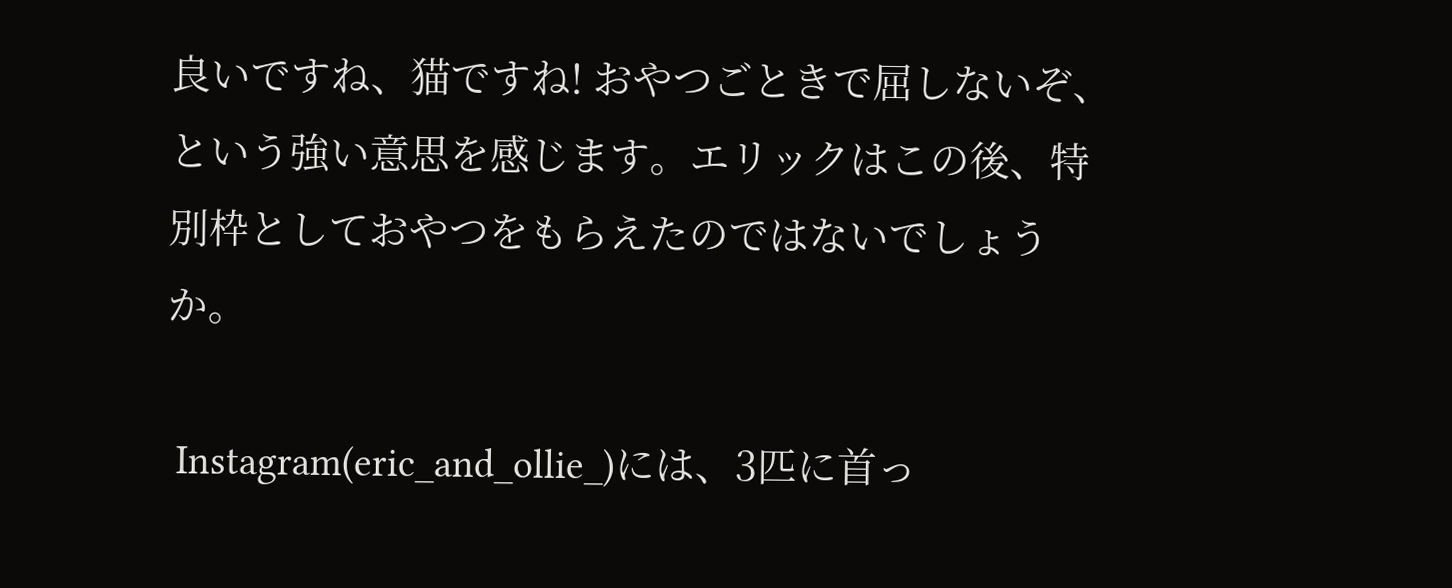良いですね、猫ですね! おやつごときで屈しないぞ、という強い意思を感じます。エリックはこの後、特別枠としておやつをもらえたのではないでしょうか。

 Instagram(eric_and_ollie_)には、3匹に首っ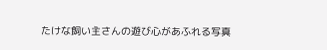たけな飼い主さんの遊び心があふれる写真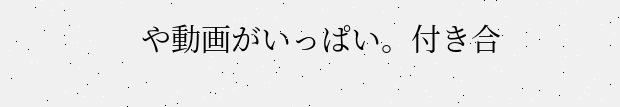や動画がいっぱい。付き合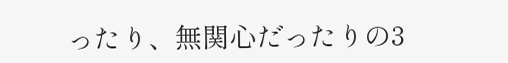ったり、無関心だったりの3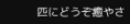匹にどうぞ癒やさ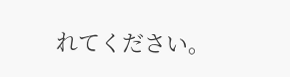れてください。